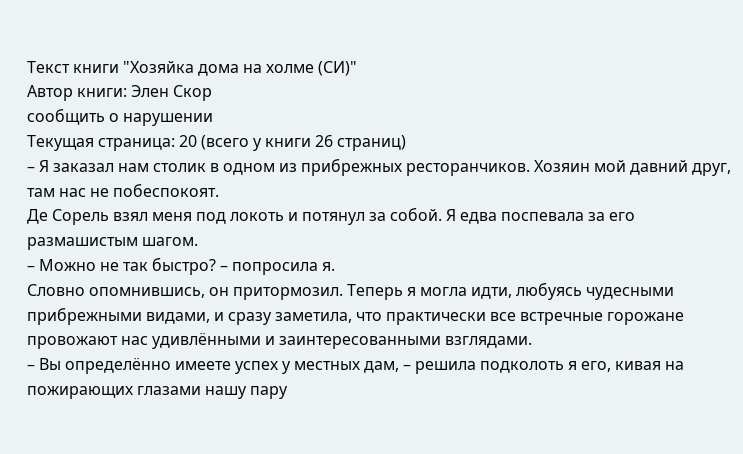Текст книги "Хозяйка дома на холме (СИ)"
Автор книги: Элен Скор
сообщить о нарушении
Текущая страница: 20 (всего у книги 26 страниц)
– Я заказал нам столик в одном из прибрежных ресторанчиков. Хозяин мой давний друг, там нас не побеспокоят.
Де Сорель взял меня под локоть и потянул за собой. Я едва поспевала за его размашистым шагом.
– Можно не так быстро? – попросила я.
Словно опомнившись, он притормозил. Теперь я могла идти, любуясь чудесными прибрежными видами, и сразу заметила, что практически все встречные горожане провожают нас удивлёнными и заинтересованными взглядами.
– Вы определённо имеете успех у местных дам, – решила подколоть я его, кивая на пожирающих глазами нашу пару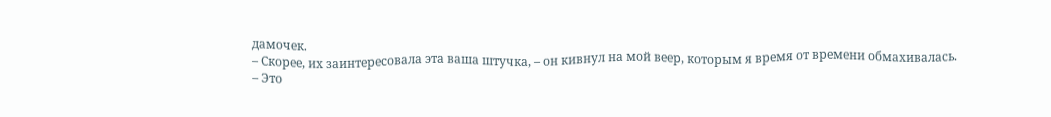дамочек.
– Скорее, их заинтересовала эта ваша штучка, – он кивнул на мой веер, которым я время от времени обмахивалась.
– Это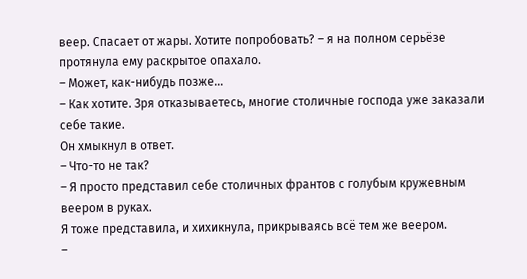веер. Спасает от жары. Хотите попробовать? – я на полном серьёзе протянула ему раскрытое опахало.
– Может, как-нибудь позже…
– Как хотите. Зря отказываетесь, многие столичные господа уже заказали себе такие.
Он хмыкнул в ответ.
– Что-то не так?
– Я просто представил себе столичных франтов с голубым кружевным веером в руках.
Я тоже представила, и хихикнула, прикрываясь всё тем же веером.
–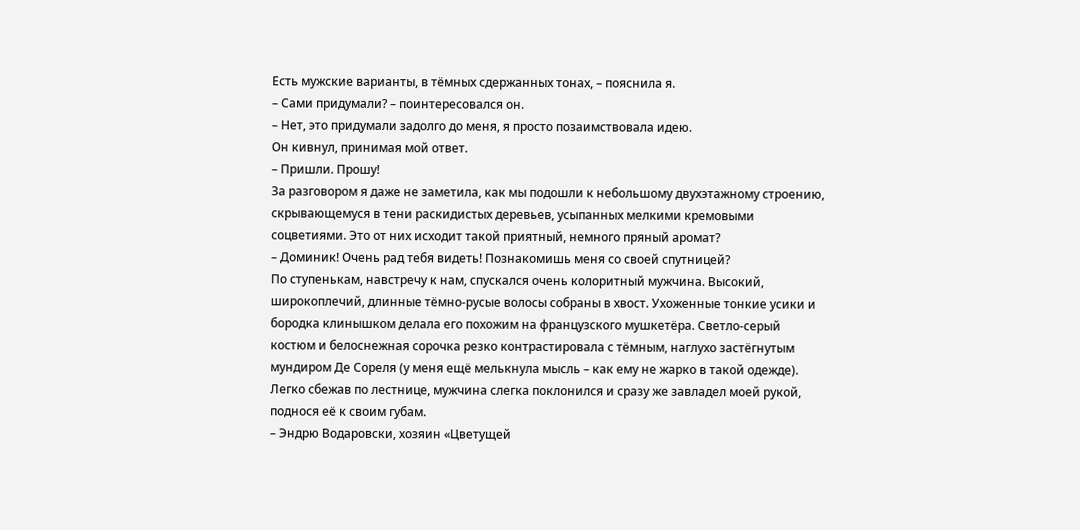Есть мужские варианты, в тёмных сдержанных тонах, – пояснила я.
– Сами придумали? – поинтересовался он.
– Нет, это придумали задолго до меня, я просто позаимствовала идею.
Он кивнул, принимая мой ответ.
– Пришли. Прошу!
За разговором я даже не заметила, как мы подошли к небольшому двухэтажному строению, скрывающемуся в тени раскидистых деревьев, усыпанных мелкими кремовыми соцветиями. Это от них исходит такой приятный, немного пряный аромат?
– Доминик! Очень рад тебя видеть! Познакомишь меня со своей спутницей?
По ступенькам, навстречу к нам, спускался очень колоритный мужчина. Высокий, широкоплечий, длинные тёмно-русые волосы собраны в хвост. Ухоженные тонкие усики и бородка клинышком делала его похожим на французского мушкетёра. Светло-серый костюм и белоснежная сорочка резко контрастировала с тёмным, наглухо застёгнутым мундиром Де Сореля (у меня ещё мелькнула мысль – как ему не жарко в такой одежде).
Легко сбежав по лестнице, мужчина слегка поклонился и сразу же завладел моей рукой, поднося её к своим губам.
– Эндрю Водаровски, хозяин «Цветущей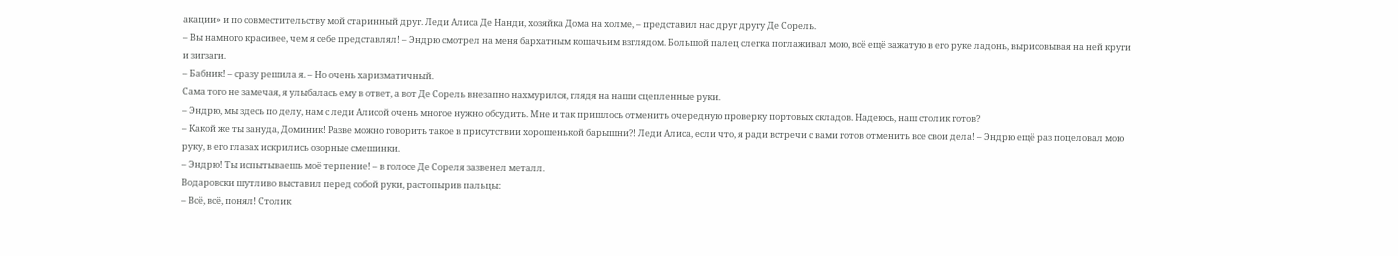акации» и по совместительству мой старинный друг. Леди Алиса Де Нанди, хозяйка Дома на холме, – представил нас друг другу Де Сорель.
– Вы намного красивее, чем я себе представлял! – Эндрю смотрел на меня бархатным кошачьим взглядом. Большой палец слегка поглаживал мою, всё ещё зажатую в его руке ладонь, вырисовывая на ней круги и зигзаги.
– Бабник! – сразу решила я. – Но очень харизматичный.
Сама того не замечая, я улыбалась ему в ответ, а вот Де Сорель внезапно нахмурился, глядя на наши сцепленные руки.
– Эндрю, мы здесь по делу, нам с леди Алисой очень многое нужно обсудить. Мне и так пришлось отменить очередную проверку портовых складов. Надеюсь, наш столик готов?
– Какой же ты зануда, Доминик! Разве можно говорить такое в присутствии хорошенькой барышни?! Леди Алиса, если что, я ради встречи с вами готов отменить все свои дела! – Эндрю ещё раз поцеловал мою руку, в его глазах искрились озорные смешинки.
– Эндрю! Ты испытываешь моё терпение! – в голосе Де Сореля зазвенел металл.
Водаровски шутливо выставил перед собой руки, растопырив пальцы:
– Всё, всё, понял! Столик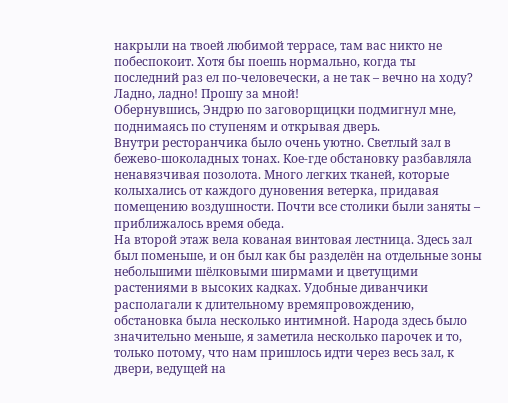накрыли на твоей любимой террасе, там вас никто не побеспокоит. Хотя бы поешь нормально, когда ты последний раз ел по-человечески, а не так – вечно на ходу? Ладно, ладно! Прошу за мной!
Обернувшись, Эндрю по заговорщицки подмигнул мне, поднимаясь по ступеням и открывая дверь.
Внутри ресторанчика было очень уютно. Светлый зал в бежево-шоколадных тонах. Кое-где обстановку разбавляла ненавязчивая позолота. Много легких тканей, которые колыхались от каждого дуновения ветерка, придавая помещению воздушности. Почти все столики были заняты – приближалось время обеда.
На второй этаж вела кованая винтовая лестница. Здесь зал был поменьше, и он был как бы разделён на отдельные зоны небольшими шёлковыми ширмами и цветущими растениями в высоких кадках. Удобные диванчики располагали к длительному времяпровождению, обстановка была несколько интимной. Народа здесь было значительно меньше, я заметила несколько парочек и то, только потому, что нам пришлось идти через весь зал, к двери, ведущей на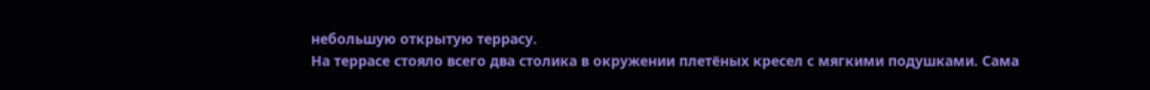небольшую открытую террасу.
На террасе стояло всего два столика в окружении плетёных кресел с мягкими подушками. Сама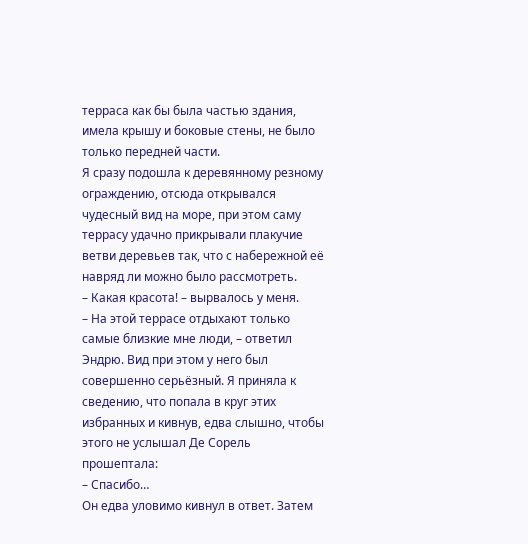терраса как бы была частью здания, имела крышу и боковые стены, не было только передней части.
Я сразу подошла к деревянному резному ограждению, отсюда открывался чудесный вид на море, при этом саму террасу удачно прикрывали плакучие ветви деревьев так, что с набережной её навряд ли можно было рассмотреть.
– Какая красота! – вырвалось у меня.
– На этой террасе отдыхают только самые близкие мне люди, – ответил Эндрю. Вид при этом у него был совершенно серьёзный. Я приняла к сведению, что попала в круг этих избранных и кивнув, едва слышно, чтобы этого не услышал Де Сорель прошептала:
– Спасибо…
Он едва уловимо кивнул в ответ. Затем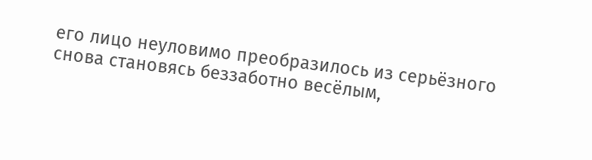его лицо неуловимо преобразилось из серьёзного снова становясь беззаботно весёлым,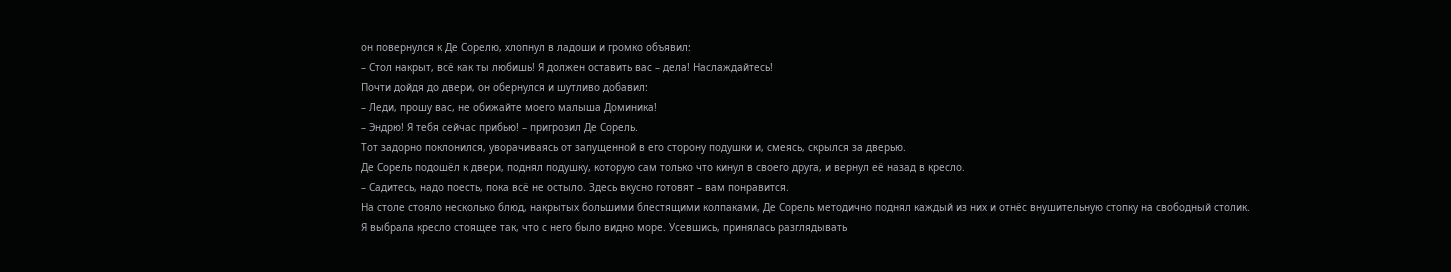он повернулся к Де Сорелю, хлопнул в ладоши и громко объявил:
– Стол накрыт, всё как ты любишь! Я должен оставить вас – дела! Наслаждайтесь!
Почти дойдя до двери, он обернулся и шутливо добавил:
– Леди, прошу вас, не обижайте моего малыша Доминика!
– Эндрю! Я тебя сейчас прибью! – пригрозил Де Сорель.
Тот задорно поклонился, уворачиваясь от запущенной в его сторону подушки и, смеясь, скрылся за дверью.
Де Сорель подошёл к двери, поднял подушку, которую сам только что кинул в своего друга, и вернул её назад в кресло.
– Садитесь, надо поесть, пока всё не остыло. Здесь вкусно готовят – вам понравится.
На столе стояло несколько блюд, накрытых большими блестящими колпаками, Де Сорель методично поднял каждый из них и отнёс внушительную стопку на свободный столик.
Я выбрала кресло стоящее так, что с него было видно море. Усевшись, принялась разглядывать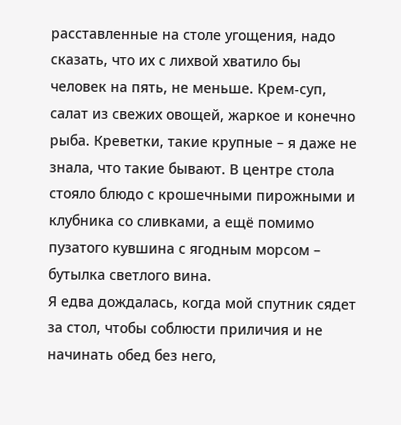расставленные на столе угощения, надо сказать, что их с лихвой хватило бы человек на пять, не меньше. Крем-суп, салат из свежих овощей, жаркое и конечно рыба. Креветки, такие крупные – я даже не знала, что такие бывают. В центре стола стояло блюдо с крошечными пирожными и клубника со сливками, а ещё помимо пузатого кувшина с ягодным морсом – бутылка светлого вина.
Я едва дождалась, когда мой спутник сядет за стол, чтобы соблюсти приличия и не начинать обед без него,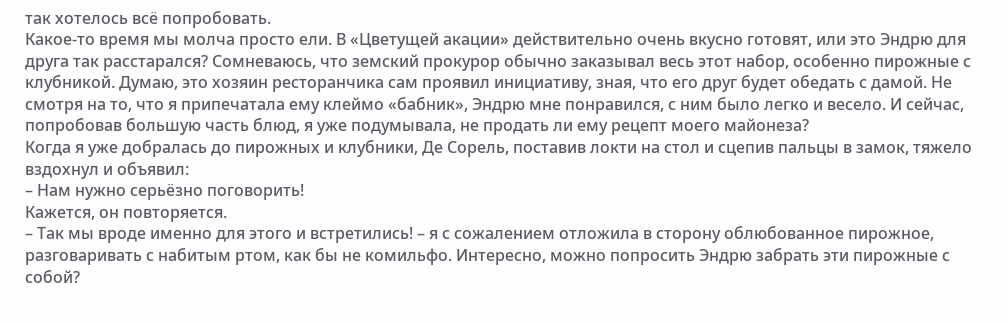так хотелось всё попробовать.
Какое-то время мы молча просто ели. В «Цветущей акации» действительно очень вкусно готовят, или это Эндрю для друга так расстарался? Сомневаюсь, что земский прокурор обычно заказывал весь этот набор, особенно пирожные с клубникой. Думаю, это хозяин ресторанчика сам проявил инициативу, зная, что его друг будет обедать с дамой. Не смотря на то, что я припечатала ему клеймо «бабник», Эндрю мне понравился, с ним было легко и весело. И сейчас, попробовав большую часть блюд, я уже подумывала, не продать ли ему рецепт моего майонеза?
Когда я уже добралась до пирожных и клубники, Де Сорель, поставив локти на стол и сцепив пальцы в замок, тяжело вздохнул и объявил:
– Нам нужно серьёзно поговорить!
Кажется, он повторяется.
– Так мы вроде именно для этого и встретились! – я с сожалением отложила в сторону облюбованное пирожное, разговаривать с набитым ртом, как бы не комильфо. Интересно, можно попросить Эндрю забрать эти пирожные с собой?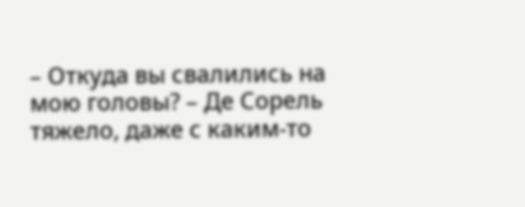– Откуда вы свалились на мою головы? – Де Сорель тяжело, даже с каким-то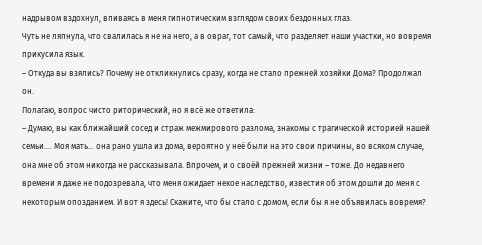надрывом вздохнул, впиваясь в меня гипнотическим взглядом своих бездонных глаз.
Чуть не ляпнула, что свалилась я не на него, а в овраг, тот самый, что разделяет наши участки, но вовремя прикусила язык.
– Откуда вы взялись? Почему не откликнулись сразу, когда не стало прежней хозяйки Дома? Продолжал он.
Полагаю, вопрос чисто риторический, но я всё же ответила:
– Думаю, вы как ближайший сосед и страж межмирового разлома, знакомы с трагической историей нашей семьи…. Моя мать… она рано ушла из дома, вероятно у неё были на это свои причины, во всяком случае, она мне об этом никогда не рассказывала. Впрочем, и о своёй прежней жизни – тоже. До недавнего времени я даже не подозревала, что меня ожидает некое наследство, известия об этом дошли до меня с некоторым опозданием. И вот я здесь! Скажите, что бы стало с домом, если бы я не объявилась вовремя?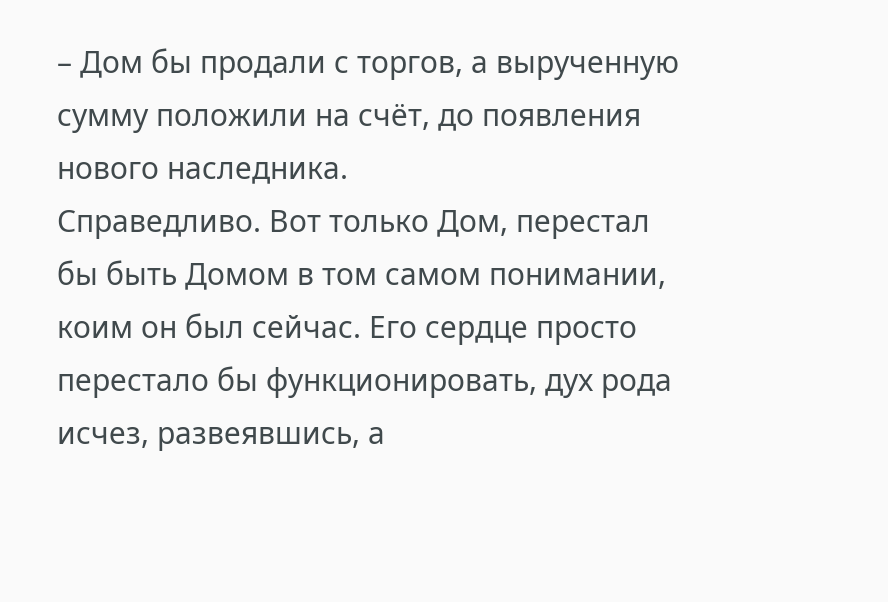– Дом бы продали с торгов, а вырученную сумму положили на счёт, до появления нового наследника.
Справедливо. Вот только Дом, перестал бы быть Домом в том самом понимании, коим он был сейчас. Его сердце просто перестало бы функционировать, дух рода исчез, развеявшись, а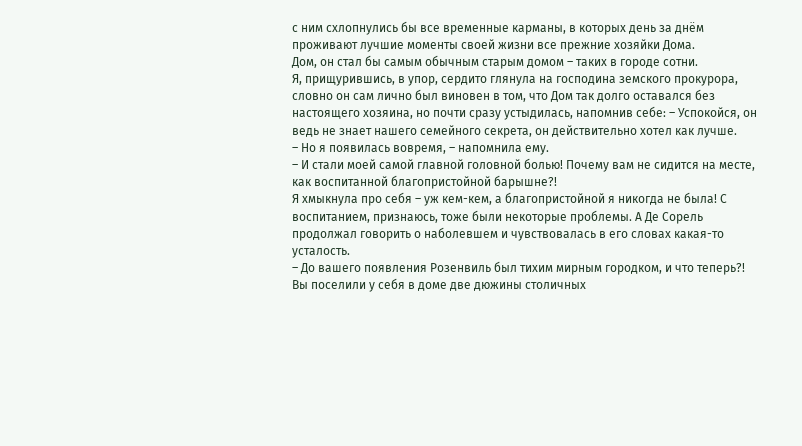с ним схлопнулись бы все временные карманы, в которых день за днём проживают лучшие моменты своей жизни все прежние хозяйки Дома.
Дом, он стал бы самым обычным старым домом – таких в городе сотни.
Я, прищурившись, в упор, сердито глянула на господина земского прокурора, словно он сам лично был виновен в том, что Дом так долго оставался без настоящего хозяина, но почти сразу устыдилась, напомнив себе: – Успокойся, он ведь не знает нашего семейного секрета, он действительно хотел как лучше.
– Но я появилась вовремя, – напомнила ему.
– И стали моей самой главной головной болью! Почему вам не сидится на месте, как воспитанной благопристойной барышне?!
Я хмыкнула про себя – уж кем-кем, а благопристойной я никогда не была! С воспитанием, признаюсь, тоже были некоторые проблемы. А Де Сорель продолжал говорить о наболевшем и чувствовалась в его словах какая-то усталость.
– До вашего появления Розенвиль был тихим мирным городком, и что теперь?! Вы поселили у себя в доме две дюжины столичных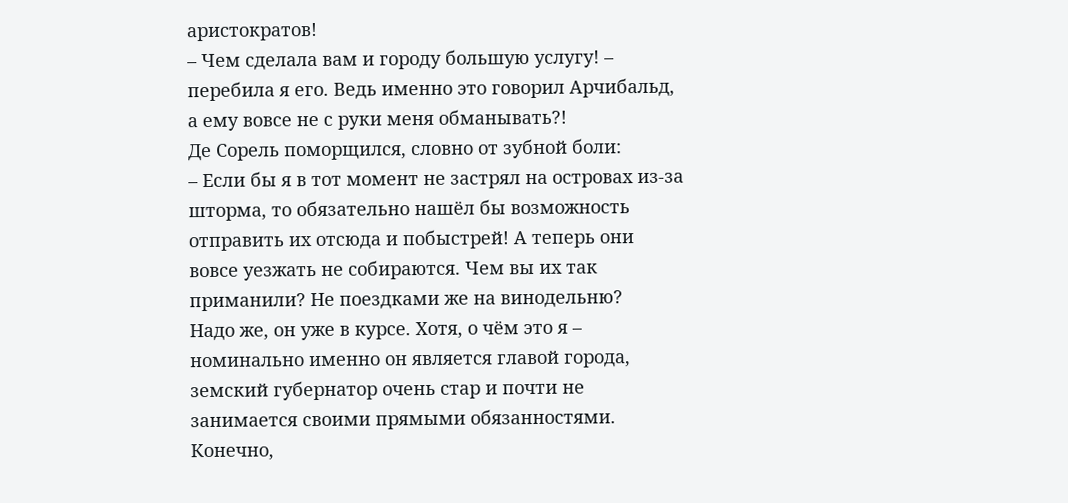аристократов!
– Чем сделала вам и городу большую услугу! – перебила я его. Ведь именно это говорил Арчибальд, а ему вовсе не с руки меня обманывать?!
Де Сорель поморщился, словно от зубной боли:
– Если бы я в тот момент не застрял на островах из-за шторма, то обязательно нашёл бы возможность отправить их отсюда и побыстрей! А теперь они вовсе уезжать не собираются. Чем вы их так приманили? Не поездками же на винодельню?
Надо же, он уже в курсе. Хотя, о чём это я – номинально именно он является главой города, земский губернатор очень стар и почти не занимается своими прямыми обязанностями. Конечно,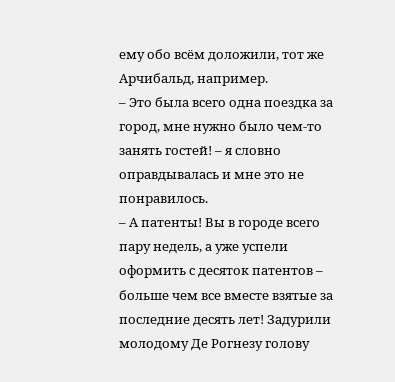ему обо всём доложили, тот же Арчибальд, например.
– Это была всего одна поездка за город, мне нужно было чем-то занять гостей! – я словно оправдывалась и мне это не понравилось.
– А патенты! Вы в городе всего пару недель, а уже успели оформить с десяток патентов – больше чем все вместе взятые за последние десять лет! Задурили молодому Де Рогнезу голову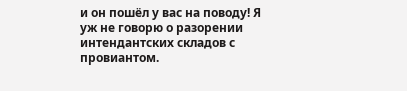и он пошёл у вас на поводу! Я уж не говорю о разорении интендантских складов с провиантом.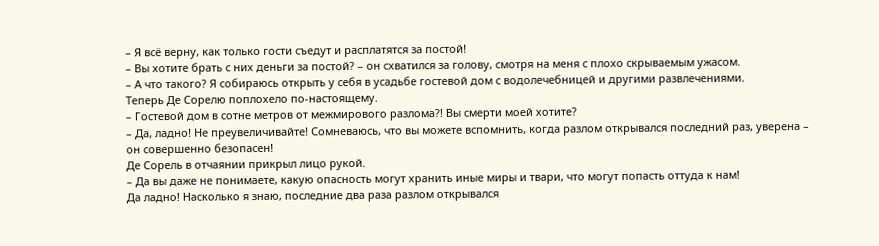– Я всё верну, как только гости съедут и расплатятся за постой!
– Вы хотите брать с них деньги за постой? – он схватился за голову, смотря на меня с плохо скрываемым ужасом.
– А что такого? Я собираюсь открыть у себя в усадьбе гостевой дом с водолечебницей и другими развлечениями.
Теперь Де Сорелю поплохело по-настоящему.
– Гостевой дом в сотне метров от межмирового разлома?! Вы смерти моей хотите?
– Да, ладно! Не преувеличивайте! Сомневаюсь, что вы можете вспомнить, когда разлом открывался последний раз, уверена – он совершенно безопасен!
Де Сорель в отчаянии прикрыл лицо рукой.
– Да вы даже не понимаете, какую опасность могут хранить иные миры и твари, что могут попасть оттуда к нам!
Да ладно! Насколько я знаю, последние два раза разлом открывался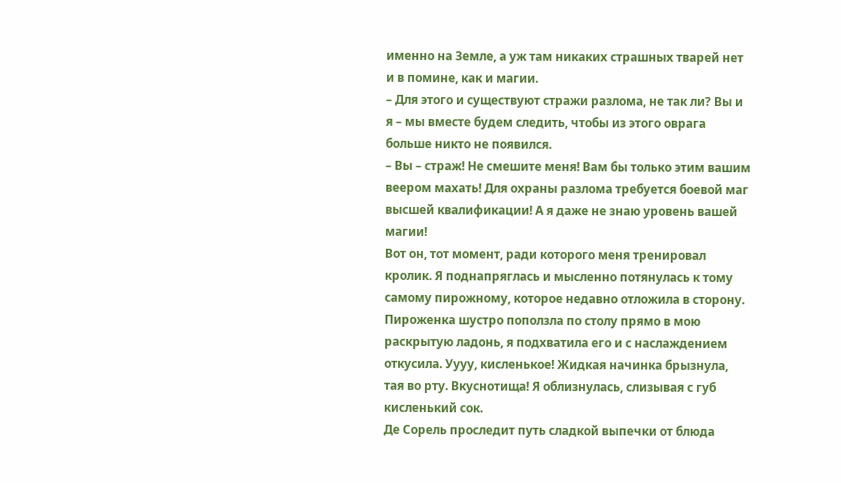именно на Земле, а уж там никаких страшных тварей нет и в помине, как и магии.
– Для этого и существуют стражи разлома, не так ли? Вы и я – мы вместе будем следить, чтобы из этого оврага больше никто не появился.
– Вы – страж! Не смешите меня! Вам бы только этим вашим веером махать! Для охраны разлома требуется боевой маг высшей квалификации! А я даже не знаю уровень вашей магии!
Вот он, тот момент, ради которого меня тренировал кролик. Я поднапряглась и мысленно потянулась к тому самому пирожному, которое недавно отложила в сторону.
Пироженка шустро поползла по столу прямо в мою раскрытую ладонь, я подхватила его и с наслаждением откусила. Уууу, кисленькое! Жидкая начинка брызнула, тая во рту. Вкуснотища! Я облизнулась, слизывая с губ кисленький сок.
Де Сорель проследит путь сладкой выпечки от блюда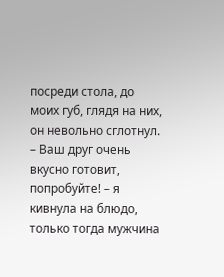посреди стола, до моих губ, глядя на них, он невольно сглотнул.
– Ваш друг очень вкусно готовит, попробуйте! – я кивнула на блюдо, только тогда мужчина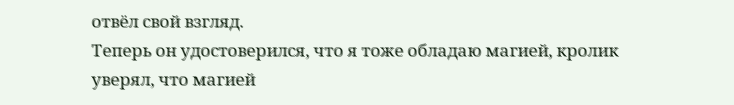отвёл свой взгляд.
Теперь он удостоверился, что я тоже обладаю магией, кролик уверял, что магией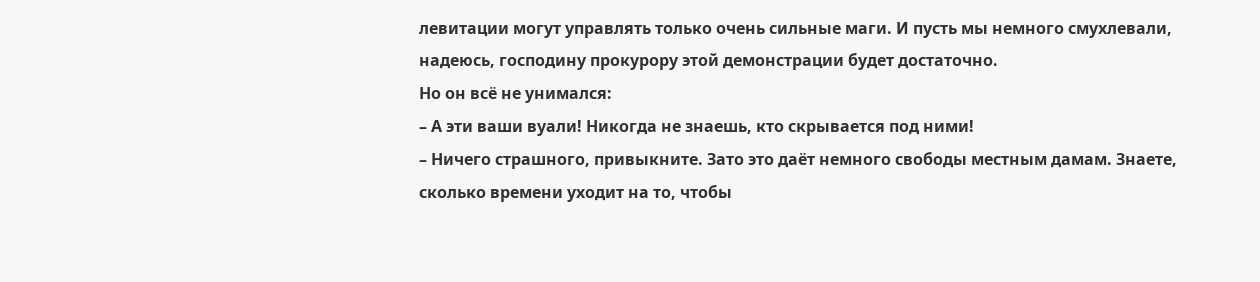левитации могут управлять только очень сильные маги. И пусть мы немного смухлевали, надеюсь, господину прокурору этой демонстрации будет достаточно.
Но он всё не унимался:
– А эти ваши вуали! Никогда не знаешь, кто скрывается под ними!
– Ничего страшного, привыкните. Зато это даёт немного свободы местным дамам. Знаете, сколько времени уходит на то, чтобы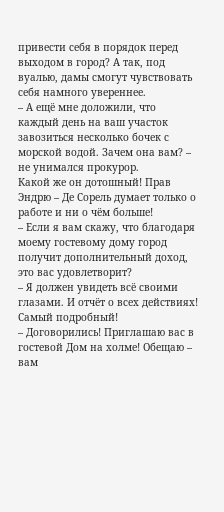привести себя в порядок перед выходом в город? А так, под вуалью, дамы смогут чувствовать себя намного увереннее.
– А ещё мне доложили, что каждый день на ваш участок завозиться несколько бочек с морской водой. Зачем она вам? – не унимался прокурор.
Какой же он дотошный! Прав Эндрю – Де Сорель думает только о работе и ни о чём больше!
– Если я вам скажу, что благодаря моему гостевому дому город получит дополнительный доход, это вас удовлетворит?
– Я должен увидеть всё своими глазами. И отчёт о всех действиях! Самый подробный!
– Договорились! Приглашаю вас в гостевой Дом на холме! Обещаю – вам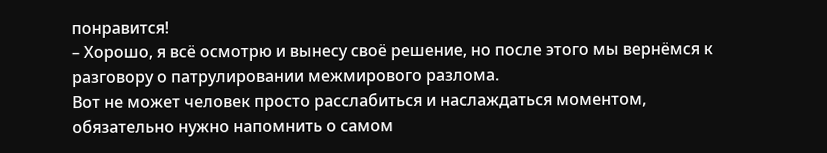понравится!
– Хорошо, я всё осмотрю и вынесу своё решение, но после этого мы вернёмся к разговору о патрулировании межмирового разлома.
Вот не может человек просто расслабиться и наслаждаться моментом, обязательно нужно напомнить о самом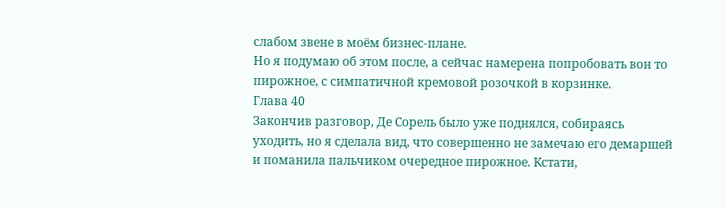слабом звене в моём бизнес-плане.
Но я подумаю об этом после, а сейчас намерена попробовать вон то пирожное, с симпатичной кремовой розочкой в корзинке.
Глава 40
Закончив разговор, Де Сорель было уже поднялся, собираясь уходить, но я сделала вид, что совершенно не замечаю его демаршей и поманила пальчиком очередное пирожное. Кстати,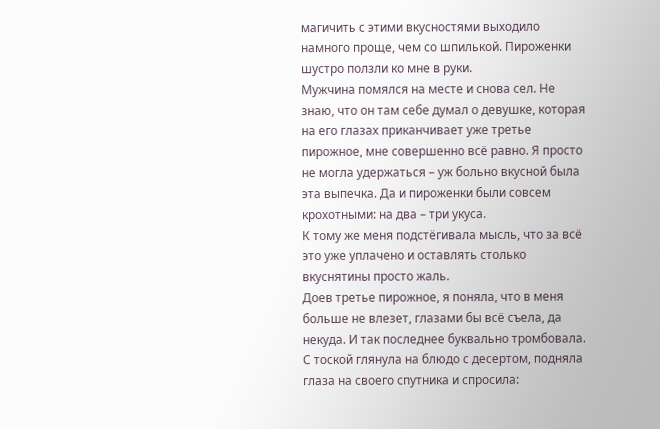магичить с этими вкусностями выходило намного проще, чем со шпилькой. Пироженки шустро ползли ко мне в руки.
Мужчина помялся на месте и снова сел. Не знаю, что он там себе думал о девушке, которая на его глазах приканчивает уже третье пирожное, мне совершенно всё равно. Я просто не могла удержаться – уж больно вкусной была эта выпечка. Да и пироженки были совсем крохотными: на два – три укуса.
К тому же меня подстёгивала мысль, что за всё это уже уплачено и оставлять столько вкуснятины просто жаль.
Доев третье пирожное, я поняла, что в меня больше не влезет, глазами бы всё съела, да некуда. И так последнее буквально тромбовала. С тоской глянула на блюдо с десертом, подняла глаза на своего спутника и спросила: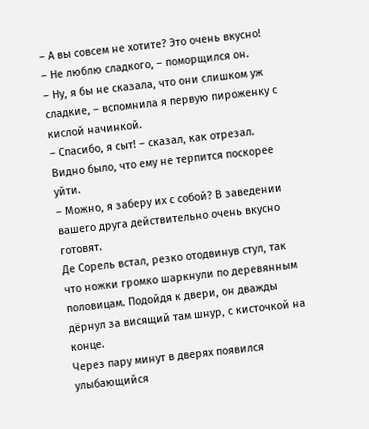– А вы совсем не хотите? Это очень вкусно!
– Не люблю сладкого, – поморщился он.
– Ну, я бы не сказала, что они слишком уж сладкие, – вспомнила я первую пироженку с кислой начинкой.
– Спасибо, я сыт! – сказал, как отрезал. Видно было, что ему не терпится поскорее уйти.
– Можно, я заберу их с собой? В заведении вашего друга действительно очень вкусно готовят.
Де Сорель встал, резко отодвинув стул, так что ножки громко шаркнули по деревянным половицам. Подойдя к двери, он дважды дёрнул за висящий там шнур, с кисточкой на конце.
Через пару минут в дверях появился улыбающийся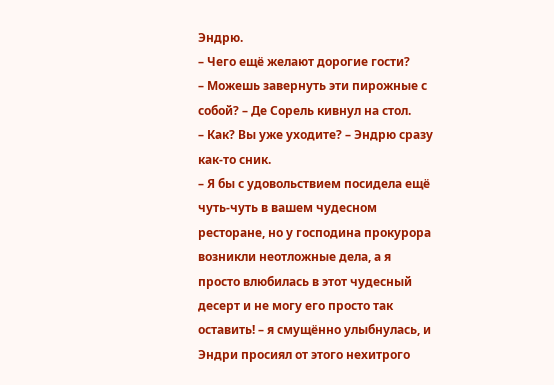Эндрю.
– Чего ещё желают дорогие гости?
– Можешь завернуть эти пирожные с собой? – Де Сорель кивнул на стол.
– Как? Вы уже уходите? – Эндрю сразу как-то сник.
– Я бы с удовольствием посидела ещё чуть-чуть в вашем чудесном ресторане, но у господина прокурора возникли неотложные дела, а я просто влюбилась в этот чудесный десерт и не могу его просто так оставить! – я смущённо улыбнулась, и Эндри просиял от этого нехитрого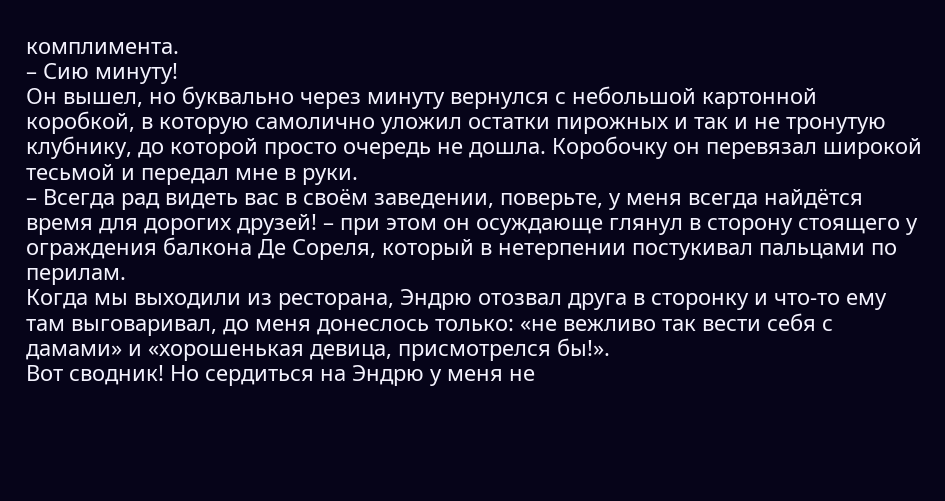комплимента.
– Сию минуту!
Он вышел, но буквально через минуту вернулся с небольшой картонной коробкой, в которую самолично уложил остатки пирожных и так и не тронутую клубнику, до которой просто очередь не дошла. Коробочку он перевязал широкой тесьмой и передал мне в руки.
– Всегда рад видеть вас в своём заведении, поверьте, у меня всегда найдётся время для дорогих друзей! – при этом он осуждающе глянул в сторону стоящего у ограждения балкона Де Сореля, который в нетерпении постукивал пальцами по перилам.
Когда мы выходили из ресторана, Эндрю отозвал друга в сторонку и что-то ему там выговаривал, до меня донеслось только: «не вежливо так вести себя с дамами» и «хорошенькая девица, присмотрелся бы!».
Вот сводник! Но сердиться на Эндрю у меня не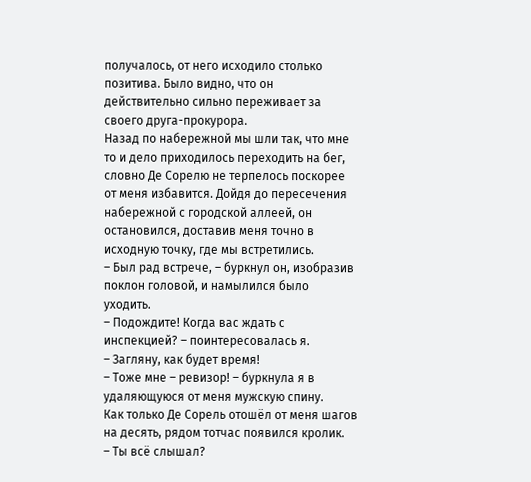получалось, от него исходило столько позитива. Было видно, что он действительно сильно переживает за своего друга-прокурора.
Назад по набережной мы шли так, что мне то и дело приходилось переходить на бег, словно Де Сорелю не терпелось поскорее от меня избавится. Дойдя до пересечения набережной с городской аллеей, он остановился, доставив меня точно в исходную точку, где мы встретились.
– Был рад встрече, – буркнул он, изобразив поклон головой, и намылился было уходить.
– Подождите! Когда вас ждать с инспекцией? – поинтересовалась я.
– Загляну, как будет время!
– Тоже мне – ревизор! – буркнула я в удаляющуюся от меня мужскую спину.
Как только Де Сорель отошёл от меня шагов на десять, рядом тотчас появился кролик.
– Ты всё слышал?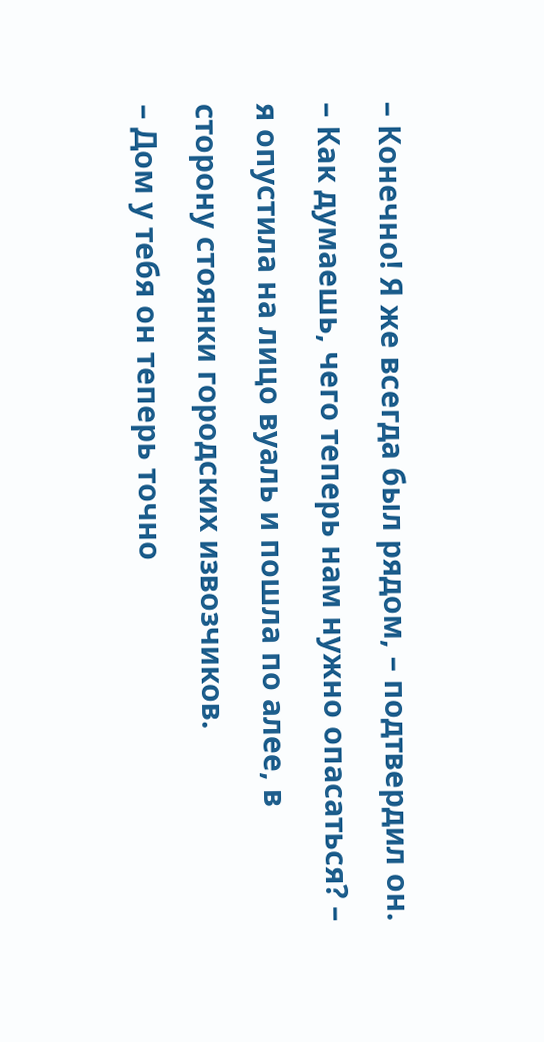– Конечно! Я же всегда был рядом, – подтвердил он.
– Как думаешь, чего теперь нам нужно опасаться? – я опустила на лицо вуаль и пошла по алее, в сторону стоянки городских извозчиков.
– Дом у тебя он теперь точно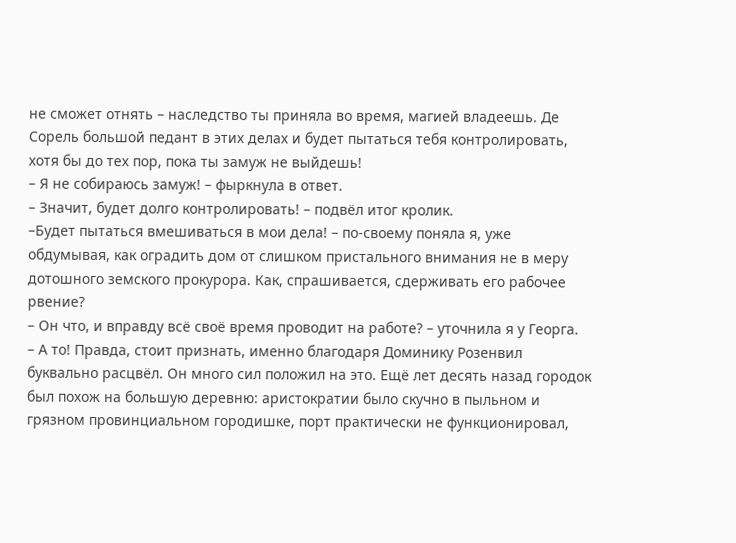не сможет отнять – наследство ты приняла во время, магией владеешь. Де Сорель большой педант в этих делах и будет пытаться тебя контролировать, хотя бы до тех пор, пока ты замуж не выйдешь!
– Я не собираюсь замуж! – фыркнула в ответ.
– Значит, будет долго контролировать! – подвёл итог кролик.
–Будет пытаться вмешиваться в мои дела! – по-своему поняла я, уже обдумывая, как оградить дом от слишком пристального внимания не в меру дотошного земского прокурора. Как, спрашивается, сдерживать его рабочее рвение?
– Он что, и вправду всё своё время проводит на работе? – уточнила я у Георга.
– А то! Правда, стоит признать, именно благодаря Доминику Розенвил буквально расцвёл. Он много сил положил на это. Ещё лет десять назад городок был похож на большую деревню: аристократии было скучно в пыльном и грязном провинциальном городишке, порт практически не функционировал,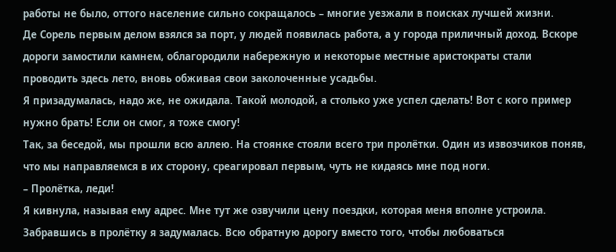работы не было, оттого население сильно сокращалось – многие уезжали в поисках лучшей жизни.
Де Сорель первым делом взялся за порт, у людей появилась работа, а у города приличный доход. Вскоре дороги замостили камнем, облагородили набережную и некоторые местные аристократы стали проводить здесь лето, вновь обживая свои заколоченные усадьбы.
Я призадумалась, надо же, не ожидала. Такой молодой, а столько уже успел сделать! Вот с кого пример нужно брать! Если он смог, я тоже смогу!
Так, за беседой, мы прошли всю аллею. На стоянке стояли всего три пролётки. Один из извозчиков поняв, что мы направляемся в их сторону, среагировал первым, чуть не кидаясь мне под ноги.
– Пролётка, леди!
Я кивнула, называя ему адрес. Мне тут же озвучили цену поездки, которая меня вполне устроила. Забравшись в пролётку я задумалась. Всю обратную дорогу вместо того, чтобы любоваться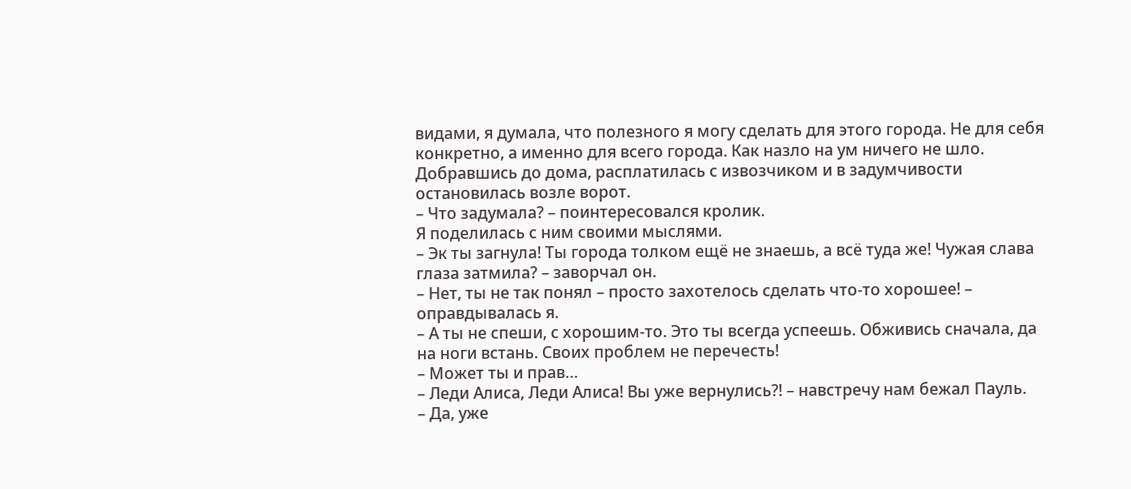видами, я думала, что полезного я могу сделать для этого города. Не для себя конкретно, а именно для всего города. Как назло на ум ничего не шло.
Добравшись до дома, расплатилась с извозчиком и в задумчивости остановилась возле ворот.
– Что задумала? – поинтересовался кролик.
Я поделилась с ним своими мыслями.
– Эк ты загнула! Ты города толком ещё не знаешь, а всё туда же! Чужая слава глаза затмила? – заворчал он.
– Нет, ты не так понял – просто захотелось сделать что-то хорошее! – оправдывалась я.
– А ты не спеши, с хорошим-то. Это ты всегда успеешь. Обживись сначала, да на ноги встань. Своих проблем не перечесть!
– Может ты и прав…
– Леди Алиса, Леди Алиса! Вы уже вернулись?! – навстречу нам бежал Пауль.
– Да, уже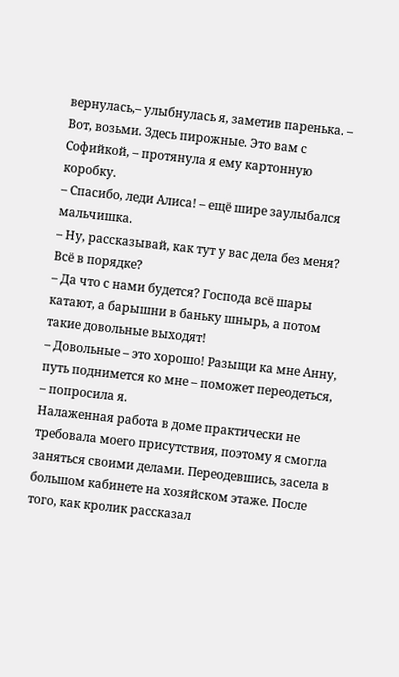вернулась,– улыбнулась я, заметив паренька. – Вот, возьми. Здесь пирожные. Это вам с Софийкой, – протянула я ему картонную коробку.
– Спасибо, леди Алиса! – ещё шире заулыбался мальчишка.
– Ну, рассказывай, как тут у вас дела без меня? Всё в порядке?
– Да что с нами будется? Господа всё шары катают, а барышни в баньку шнырь, а потом такие довольные выходят!
– Довольные – это хорошо! Разыщи ка мне Анну, путь поднимется ко мне – поможет переодеться, – попросила я.
Налаженная работа в доме практически не требовала моего присутствия, поэтому я смогла заняться своими делами. Переодевшись, засела в большом кабинете на хозяйском этаже. После того, как кролик рассказал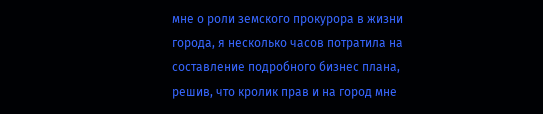мне о роли земского прокурора в жизни города, я несколько часов потратила на составление подробного бизнес плана, решив, что кролик прав и на город мне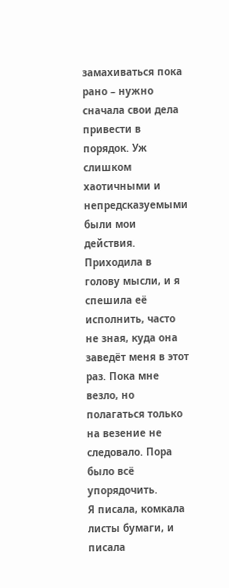замахиваться пока рано – нужно сначала свои дела привести в порядок. Уж слишком хаотичными и непредсказуемыми были мои действия. Приходила в голову мысли, и я спешила её исполнить, часто не зная, куда она заведёт меня в этот раз. Пока мне везло, но полагаться только на везение не следовало. Пора было всё упорядочить.
Я писала, комкала листы бумаги, и писала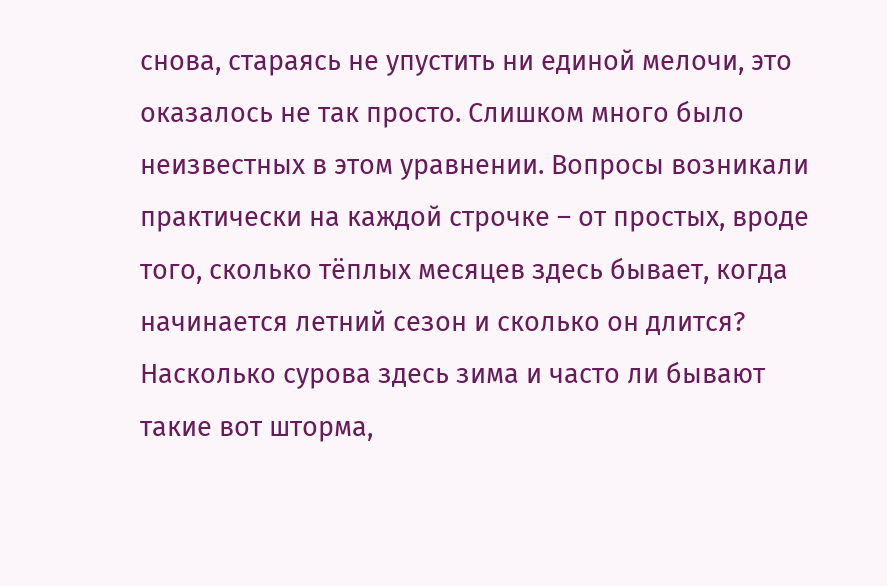снова, стараясь не упустить ни единой мелочи, это оказалось не так просто. Слишком много было неизвестных в этом уравнении. Вопросы возникали практически на каждой строчке – от простых, вроде того, сколько тёплых месяцев здесь бывает, когда начинается летний сезон и сколько он длится? Насколько сурова здесь зима и часто ли бывают такие вот шторма,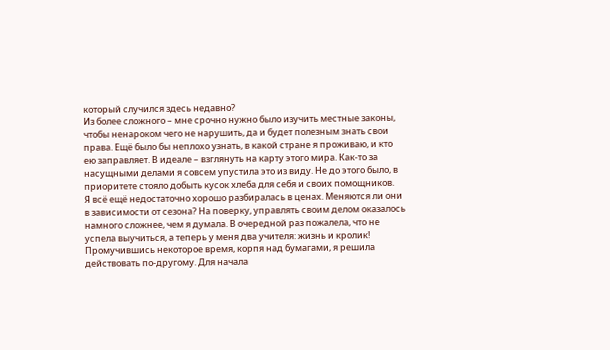который случился здесь недавно?
Из более сложного – мне срочно нужно было изучить местные законы, чтобы ненароком чего не нарушить, да и будет полезным знать свои права. Ещё было бы неплохо узнать, в какой стране я проживаю, и кто ею заправляет. В идеале – взглянуть на карту этого мира. Как-то за насущными делами я совсем упустила это из виду. Не до этого было, в приоритете стояло добыть кусок хлеба для себя и своих помощников.
Я всё ещё недостаточно хорошо разбиралась в ценах. Меняются ли они в зависимости от сезона? На поверку, управлять своим делом оказалось намного сложнее, чем я думала. В очередной раз пожалела, что не успела выучиться, а теперь у меня два учителя: жизнь и кролик!
Промучившись некоторое время, корпя над бумагами, я решила действовать по-другому. Для начала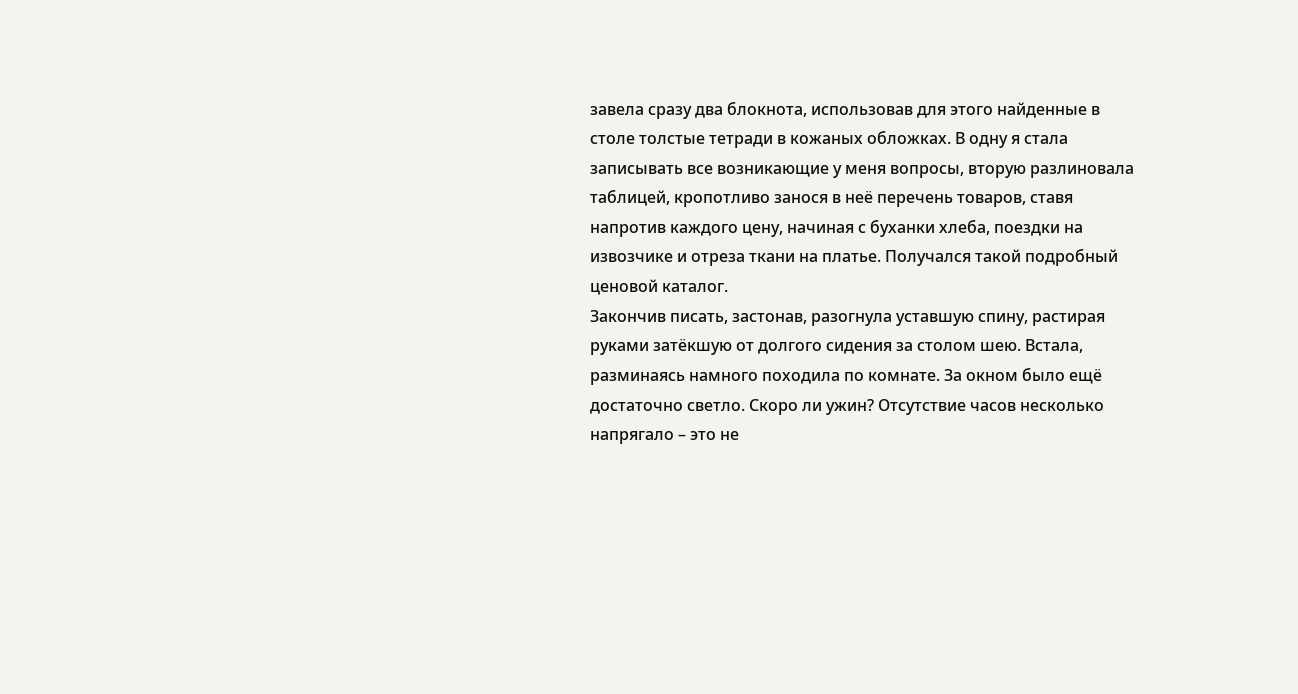завела сразу два блокнота, использовав для этого найденные в столе толстые тетради в кожаных обложках. В одну я стала записывать все возникающие у меня вопросы, вторую разлиновала таблицей, кропотливо занося в неё перечень товаров, ставя напротив каждого цену, начиная с буханки хлеба, поездки на извозчике и отреза ткани на платье. Получался такой подробный ценовой каталог.
Закончив писать, застонав, разогнула уставшую спину, растирая руками затёкшую от долгого сидения за столом шею. Встала, разминаясь намного походила по комнате. За окном было ещё достаточно светло. Скоро ли ужин? Отсутствие часов несколько напрягало – это не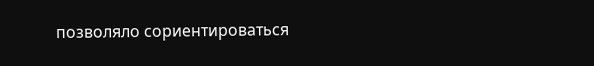позволяло сориентироваться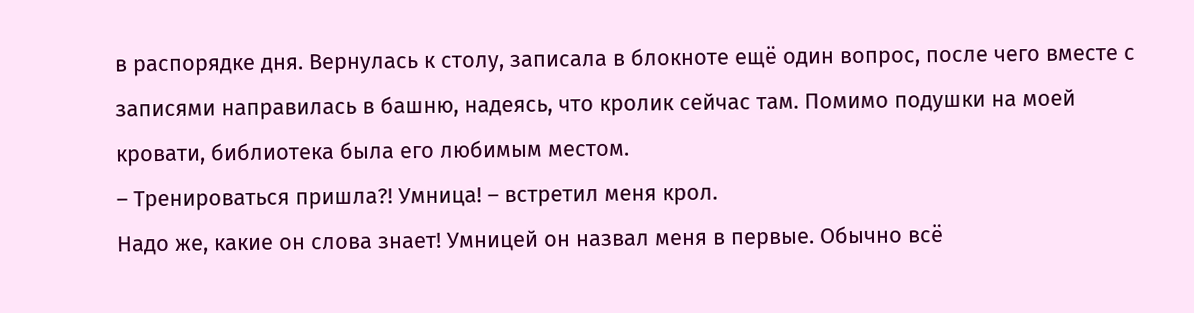в распорядке дня. Вернулась к столу, записала в блокноте ещё один вопрос, после чего вместе с записями направилась в башню, надеясь, что кролик сейчас там. Помимо подушки на моей кровати, библиотека была его любимым местом.
– Тренироваться пришла?! Умница! – встретил меня крол.
Надо же, какие он слова знает! Умницей он назвал меня в первые. Обычно всё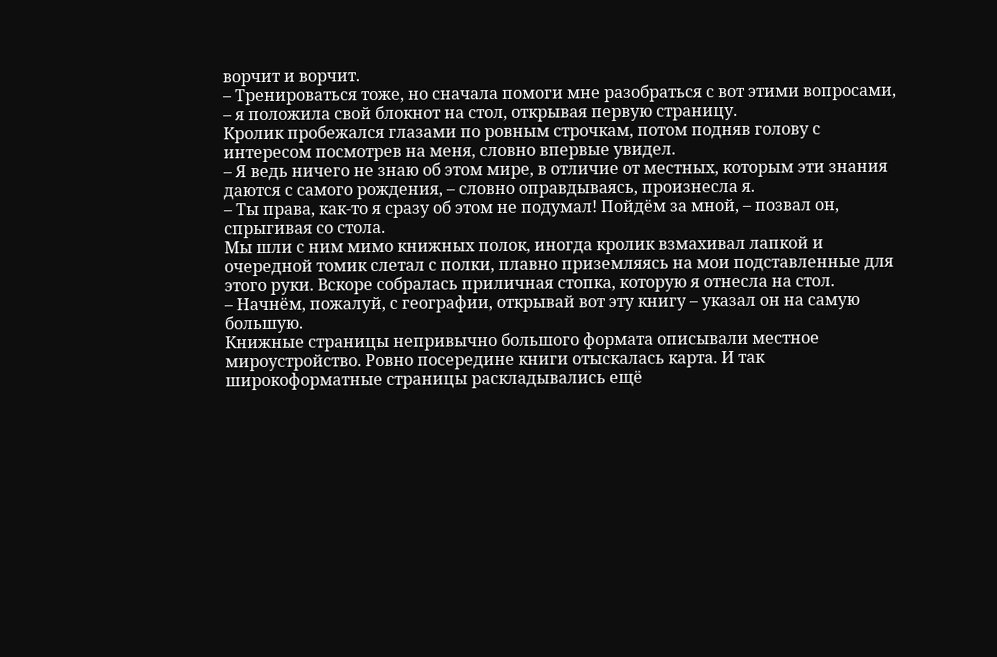ворчит и ворчит.
– Тренироваться тоже, но сначала помоги мне разобраться с вот этими вопросами, – я положила свой блокнот на стол, открывая первую страницу.
Кролик пробежался глазами по ровным строчкам, потом подняв голову с интересом посмотрев на меня, словно впервые увидел.
– Я ведь ничего не знаю об этом мире, в отличие от местных, которым эти знания даются с самого рождения, – словно оправдываясь, произнесла я.
– Ты права, как-то я сразу об этом не подумал! Пойдём за мной, – позвал он, спрыгивая со стола.
Мы шли с ним мимо книжных полок, иногда кролик взмахивал лапкой и очередной томик слетал с полки, плавно приземляясь на мои подставленные для этого руки. Вскоре собралась приличная стопка, которую я отнесла на стол.
– Начнём, пожалуй, с географии, открывай вот эту книгу – указал он на самую большую.
Книжные страницы непривычно большого формата описывали местное мироустройство. Ровно посередине книги отыскалась карта. И так широкоформатные страницы раскладывались ещё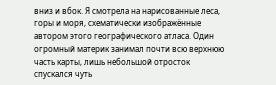вниз и вбок. Я смотрела на нарисованные леса, горы и моря, схематически изображённые автором этого географического атласа. Один огромный материк занимал почти всю верхнюю часть карты, лишь небольшой отросток спускался чуть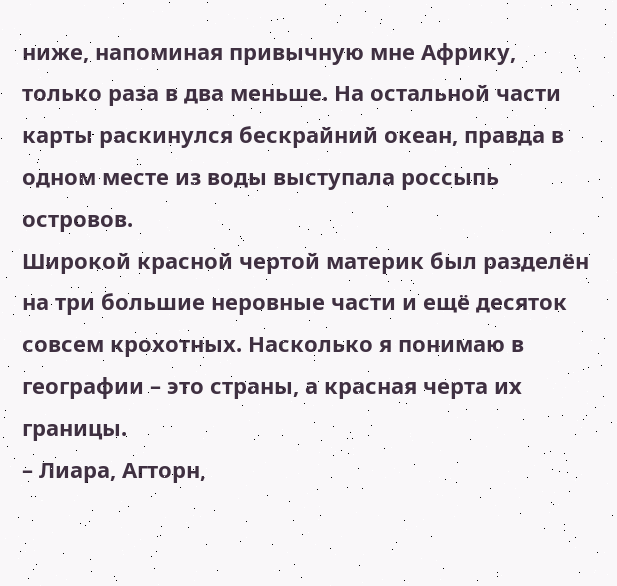ниже, напоминая привычную мне Африку, только раза в два меньше. На остальной части карты раскинулся бескрайний океан, правда в одном месте из воды выступала россыпь островов.
Широкой красной чертой материк был разделён на три большие неровные части и ещё десяток совсем крохотных. Насколько я понимаю в географии – это страны, а красная черта их границы.
– Лиара, Агторн,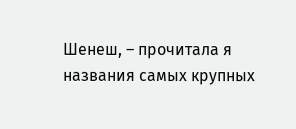Шенеш, – прочитала я названия самых крупных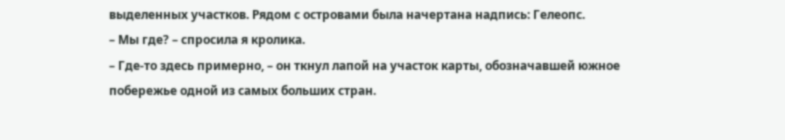выделенных участков. Рядом с островами была начертана надпись: Гелеопс.
– Мы где? – спросила я кролика.
– Где-то здесь примерно, – он ткнул лапой на участок карты, обозначавшей южное побережье одной из самых больших стран.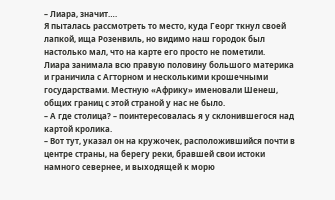– Лиара, значит….
Я пыталась рассмотреть то место, куда Георг ткнул своей лапкой, ища Розенвиль, но видимо наш городок был настолько мал, что на карте его просто не пометили.
Лиара занимала всю правую половину большого материка и граничила с Агторном и несколькими крошечными государствами. Местную «Африку» именовали Шенеш, общих границ с этой страной у нас не было.
– А где столица? – поинтересовалась я у склонившегося над картой кролика.
– Вот тут, указал он на кружочек, расположившийся почти в центре страны, на берегу реки, бравшей свои истоки намного севернее, и выходящей к морю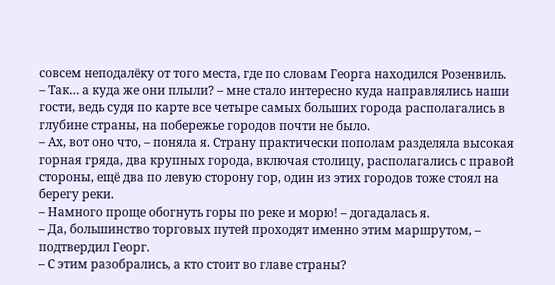совсем неподалёку от того места, где по словам Георга находился Розенвиль.
– Так… а куда же они плыли? – мне стало интересно куда направлялись наши гости, ведь судя по карте все четыре самых больших города располагались в глубине страны, на побережье городов почти не было.
– Ах, вот оно что, – поняла я. Страну практически пополам разделяла высокая горная гряда, два крупных города, включая столицу, располагались с правой стороны, ещё два по левую сторону гор, один из этих городов тоже стоял на берегу реки.
– Намного проще обогнуть горы по реке и морю! – догадалась я.
– Да, большинство торговых путей проходят именно этим маршрутом, – подтвердил Георг.
– С этим разобрались, а кто стоит во главе страны?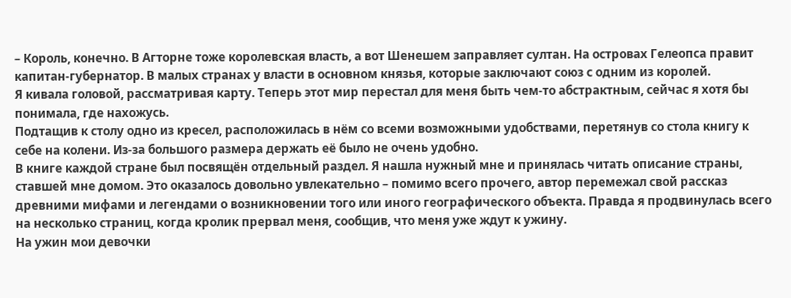– Король, конечно. В Агторне тоже королевская власть, а вот Шенешем заправляет султан. На островах Гелеопса правит капитан-губернатор. В малых странах у власти в основном князья, которые заключают союз с одним из королей.
Я кивала головой, рассматривая карту. Теперь этот мир перестал для меня быть чем-то абстрактным, сейчас я хотя бы понимала, где нахожусь.
Подтащив к столу одно из кресел, расположилась в нём со всеми возможными удобствами, перетянув со стола книгу к себе на колени. Из-за большого размера держать её было не очень удобно.
В книге каждой стране был посвящён отдельный раздел. Я нашла нужный мне и принялась читать описание страны, ставшей мне домом. Это оказалось довольно увлекательно – помимо всего прочего, автор перемежал свой рассказ древними мифами и легендами о возникновении того или иного географического объекта. Правда я продвинулась всего на несколько страниц, когда кролик прервал меня, сообщив, что меня уже ждут к ужину.
На ужин мои девочки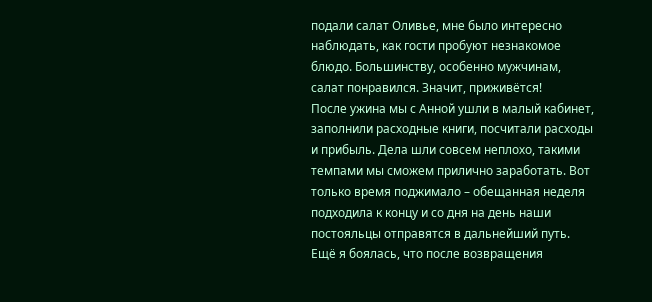подали салат Оливье, мне было интересно наблюдать, как гости пробуют незнакомое блюдо. Большинству, особенно мужчинам, салат понравился. Значит, приживётся!
После ужина мы с Анной ушли в малый кабинет, заполнили расходные книги, посчитали расходы и прибыль. Дела шли совсем неплохо, такими темпами мы сможем прилично заработать. Вот только время поджимало – обещанная неделя подходила к концу и со дня на день наши постояльцы отправятся в дальнейший путь.
Ещё я боялась, что после возвращения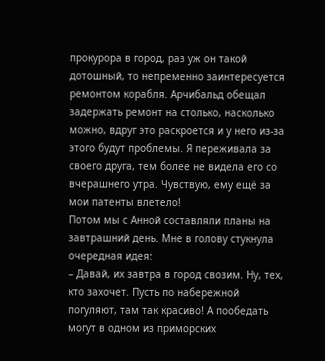прокурора в город, раз уж он такой дотошный, то непременно заинтересуется ремонтом корабля. Арчибальд обещал задержать ремонт на столько, насколько можно, вдруг это раскроется и у него из-за этого будут проблемы. Я переживала за своего друга, тем более не видела его со вчерашнего утра. Чувствую, ему ещё за мои патенты влетело!
Потом мы с Анной составляли планы на завтрашний день. Мне в голову стукнула очередная идея:
– Давай, их завтра в город свозим. Ну, тех, кто захочет. Пусть по набережной погуляют, там так красиво! А пообедать могут в одном из приморских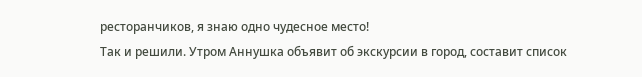ресторанчиков, я знаю одно чудесное место!
Так и решили. Утром Аннушка объявит об экскурсии в город, составит список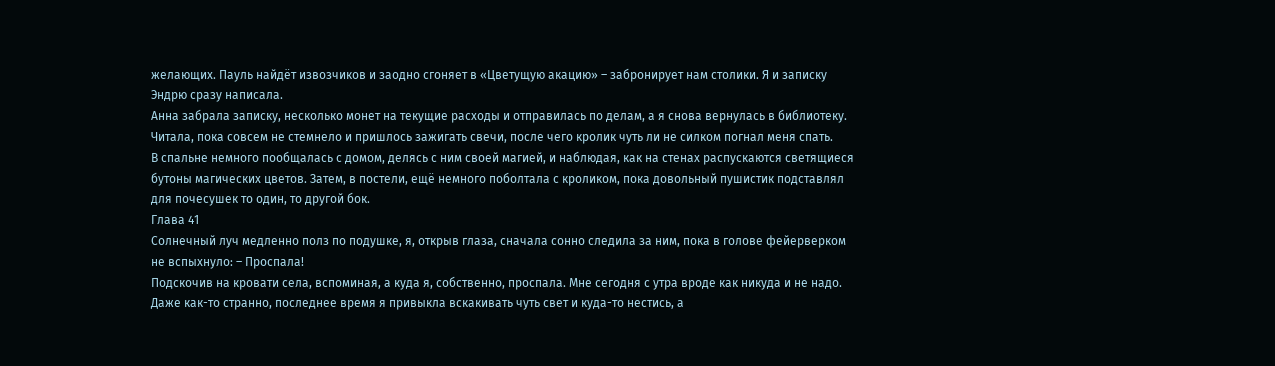желающих. Пауль найдёт извозчиков и заодно сгоняет в «Цветущую акацию» – забронирует нам столики. Я и записку Эндрю сразу написала.
Анна забрала записку, несколько монет на текущие расходы и отправилась по делам, а я снова вернулась в библиотеку. Читала, пока совсем не стемнело и пришлось зажигать свечи, после чего кролик чуть ли не силком погнал меня спать.
В спальне немного пообщалась с домом, делясь с ним своей магией, и наблюдая, как на стенах распускаются светящиеся бутоны магических цветов. Затем, в постели, ещё немного поболтала с кроликом, пока довольный пушистик подставлял для почесушек то один, то другой бок.
Глава 41
Солнечный луч медленно полз по подушке, я, открыв глаза, сначала сонно следила за ним, пока в голове фейерверком не вспыхнуло: – Проспала!
Подскочив на кровати села, вспоминая, а куда я, собственно, проспала. Мне сегодня с утра вроде как никуда и не надо. Даже как-то странно, последнее время я привыкла вскакивать чуть свет и куда-то нестись, а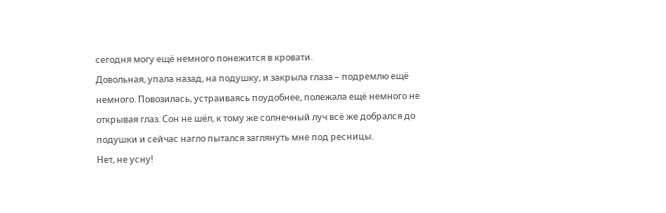сегодня могу ещё немного понежится в кровати.
Довольная, упала назад, на подушку, и закрыла глаза – подремлю ещё немного. Повозилась, устраиваясь поудобнее, полежала ещё немного не открывая глаз. Сон не шёл, к тому же солнечный луч всё же добрался до подушки и сейчас нагло пытался заглянуть мне под ресницы.
Нет, не усну!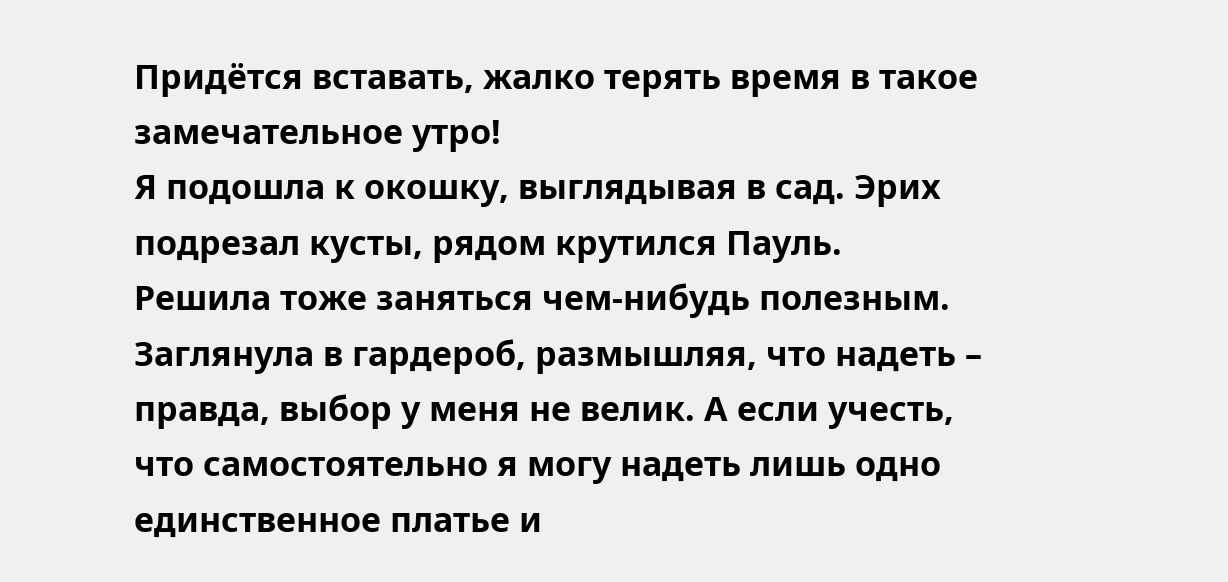Придётся вставать, жалко терять время в такое замечательное утро!
Я подошла к окошку, выглядывая в сад. Эрих подрезал кусты, рядом крутился Пауль. Решила тоже заняться чем-нибудь полезным. Заглянула в гардероб, размышляя, что надеть – правда, выбор у меня не велик. А если учесть, что самостоятельно я могу надеть лишь одно единственное платье и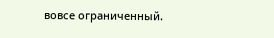вовсе ограниченный.